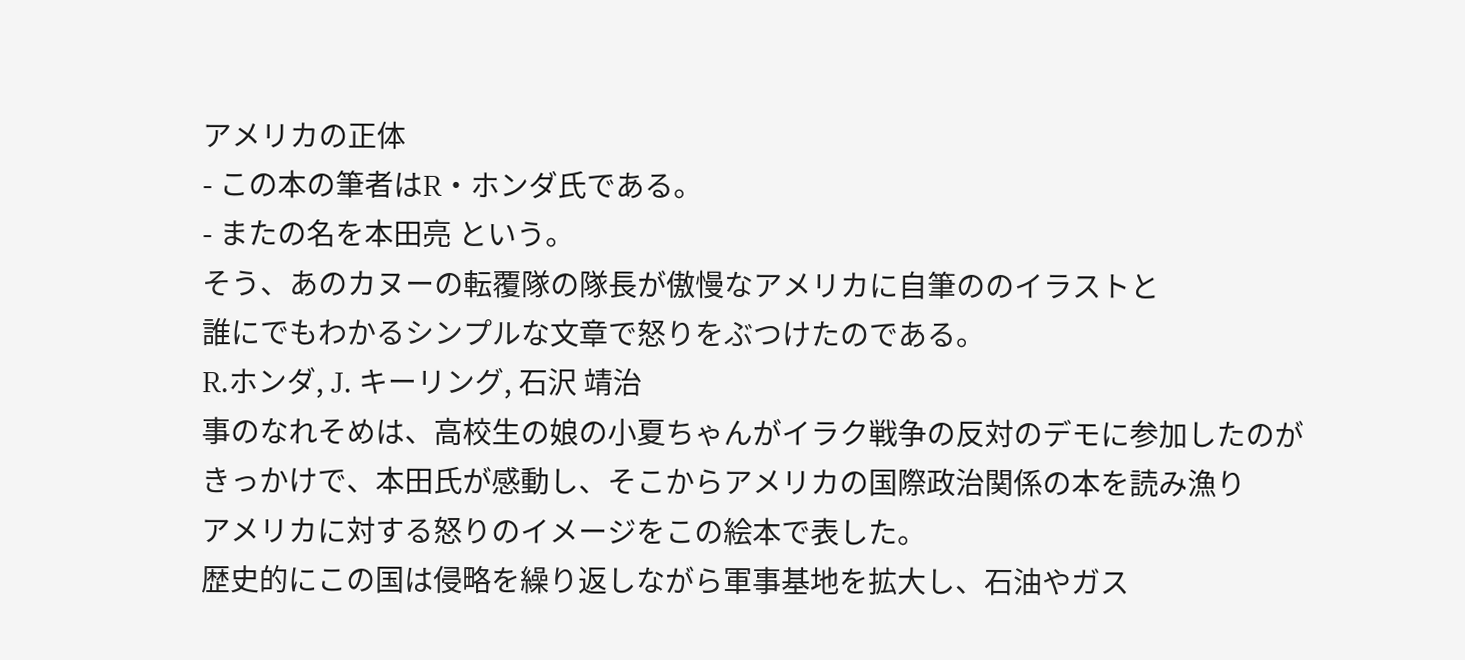アメリカの正体
- この本の筆者はR・ホンダ氏である。
- またの名を本田亮 という。
そう、あのカヌーの転覆隊の隊長が傲慢なアメリカに自筆ののイラストと
誰にでもわかるシンプルな文章で怒りをぶつけたのである。
R.ホンダ, J. キーリング, 石沢 靖治
事のなれそめは、高校生の娘の小夏ちゃんがイラク戦争の反対のデモに参加したのが
きっかけで、本田氏が感動し、そこからアメリカの国際政治関係の本を読み漁り
アメリカに対する怒りのイメージをこの絵本で表した。
歴史的にこの国は侵略を繰り返しながら軍事基地を拡大し、石油やガス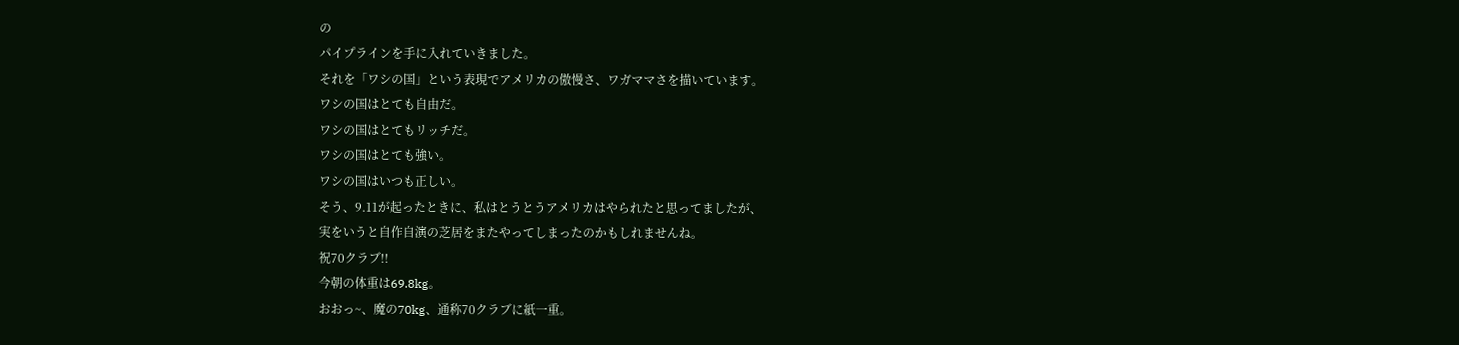の
パイプラインを手に入れていきました。
それを「ワシの国」という表現でアメリカの傲慢さ、ワガママさを描いています。
ワシの国はとても自由だ。
ワシの国はとてもリッチだ。
ワシの国はとても強い。
ワシの国はいつも正しい。
そう、9.11が起ったときに、私はとうとうアメリカはやられたと思ってましたが、
実をいうと自作自演の芝居をまたやってしまったのかもしれませんね。
祝70クラブ!!
今朝の体重は69.8kg。
おおっ~、魔の70kg、通称70クラブに紙一重。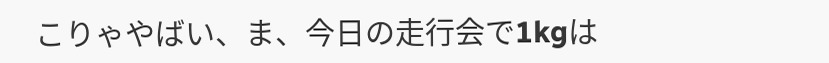こりゃやばい、ま、今日の走行会で1kgは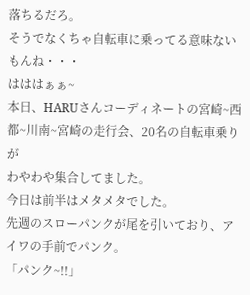落ちるだろ。
そうでなくちゃ自転車に乗ってる意味ないもんね・・・
はははぁぁ~
本日、HARUさんコーディネートの宮崎~西都~川南~宮崎の走行会、20名の自転車乗りが
わやわや集合してました。
今日は前半はメタメタでした。
先週のスローパンクが尾を引いており、アイワの手前でパンク。
「パンク~!!」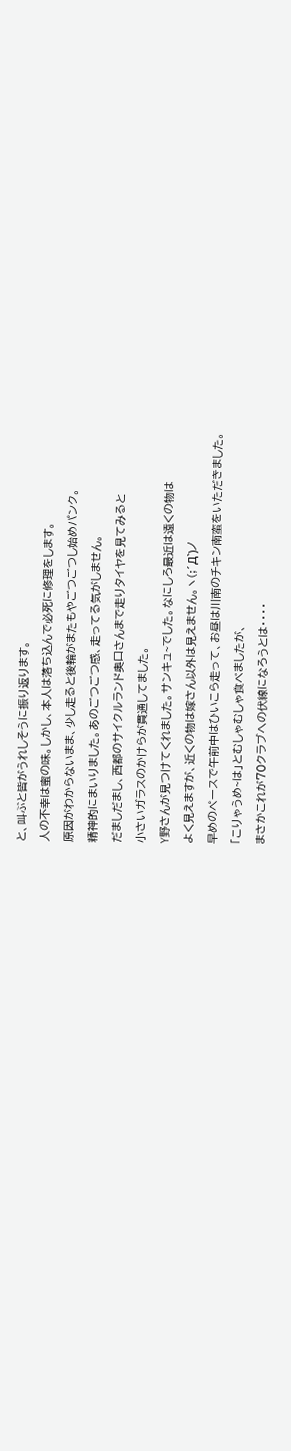と、叫ぶと皆がうれしそうに振り返ります。
人の不幸は蜜の味。しかし、本人は落ち込んで必死に修理をします。
原因がわからないまま、少し走ると後輪がまたもやごつごつし始めパンク。
精神的にまいりました。あのごつごつ感、走ってる気がしません。
だましだまし、西都のサイクルランド奥口さんまで走りタイヤを見てみると
小さいガラスのかけらが貫通してました。
Y野さんが見つけてくれました。サンキュ~でした。なにしろ最近は遠くの物は
よく見えますが、近くの物は嫁さん以外は見えません。ヽ(;´Д`)ノ
早めのペースで午前中はひいこら走って、お昼は川南のチキン南蛮をいただきました。
「こりゃうめ~は」とむしゃむしゃ食べましたが、
まさかこれが70クラブへの伏線になろうとは・・・・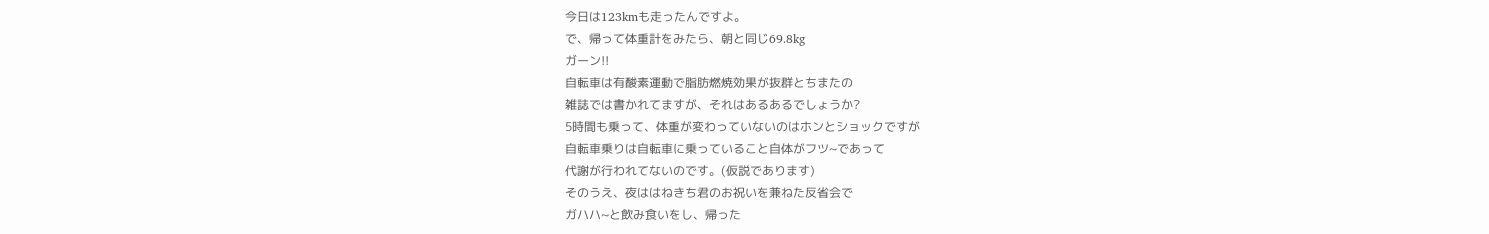今日は123kmも走ったんですよ。
で、帰って体重計をみたら、朝と同じ69.8kg
ガーン!!
自転車は有酸素運動で脂肪燃焼効果が抜群とちまたの
雑誌では書かれてますが、それはあるあるでしょうか?
5時間も乗って、体重が変わっていないのはホンとショックですが
自転車乗りは自転車に乗っていること自体がフツ~であって
代謝が行われてないのです。(仮説であります)
そのうえ、夜ははねきち君のお祝いを兼ねた反省会で
ガハハ~と飲み食いをし、帰った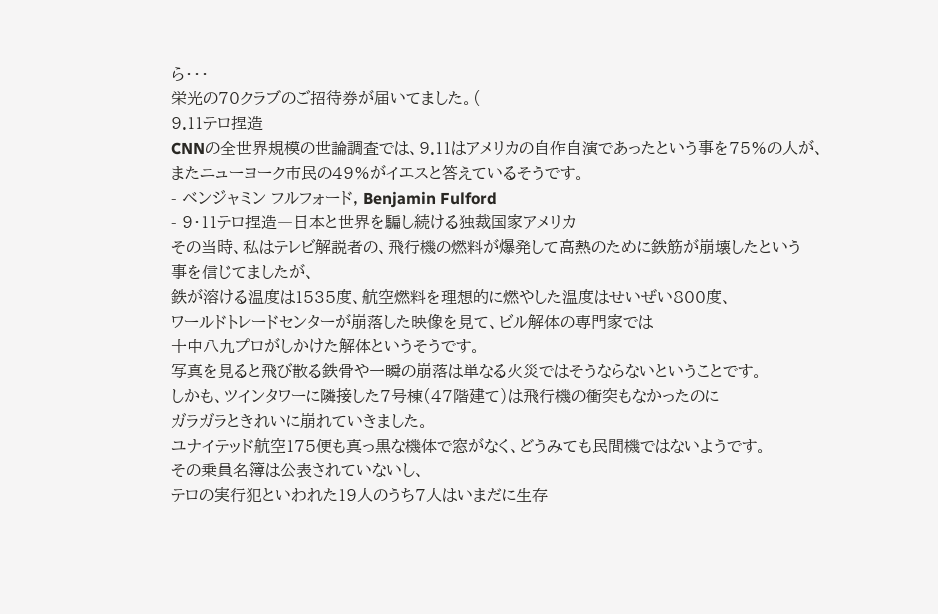ら・・・
栄光の70クラブのご招待券が届いてました。(
9.11テロ捏造
CNNの全世界規模の世論調査では、9.11はアメリカの自作自演であったという事を75%の人が、
またニューヨーク市民の49%がイエスと答えているそうです。
- ベンジャミン フルフォード, Benjamin Fulford
- 9・11テロ捏造―日本と世界を騙し続ける独裁国家アメリカ
その当時、私はテレビ解説者の、飛行機の燃料が爆発して高熱のために鉄筋が崩壊したという
事を信じてましたが、
鉄が溶ける温度は1535度、航空燃料を理想的に燃やした温度はせいぜい800度、
ワールドトレードセンターが崩落した映像を見て、ビル解体の専門家では
十中八九プロがしかけた解体というそうです。
写真を見ると飛び散る鉄骨や一瞬の崩落は単なる火災ではそうならないということです。
しかも、ツインタワーに隣接した7号棟(47階建て)は飛行機の衝突もなかったのに
ガラガラときれいに崩れていきました。
ユナイテッド航空175便も真っ黒な機体で窓がなく、どうみても民間機ではないようです。
その乗員名簿は公表されていないし、
テロの実行犯といわれた19人のうち7人はいまだに生存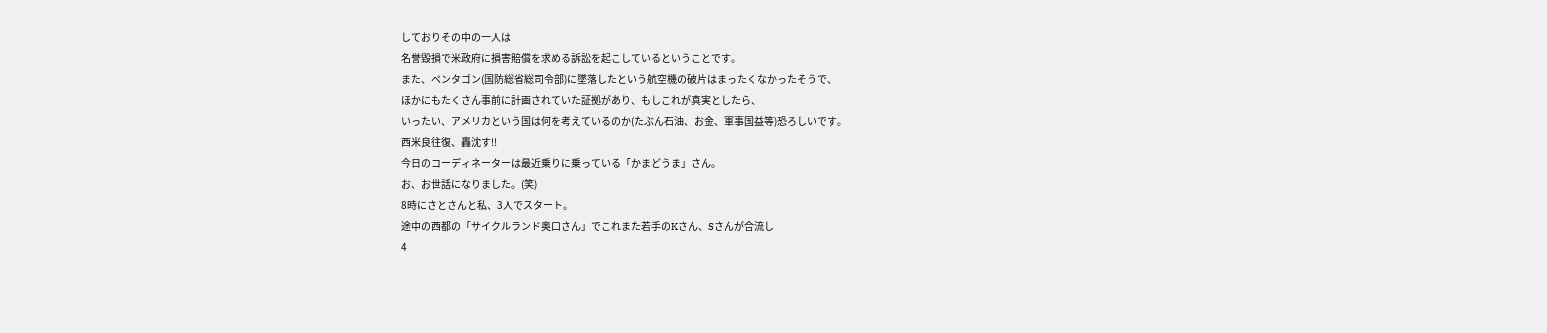しておりその中の一人は
名誉毀損で米政府に損害賠償を求める訴訟を起こしているということです。
また、ペンタゴン(国防総省総司令部)に墜落したという航空機の破片はまったくなかったそうで、
ほかにもたくさん事前に計画されていた証拠があり、もしこれが真実としたら、
いったい、アメリカという国は何を考えているのか(たぶん石油、お金、軍事国益等)恐ろしいです。
西米良往復、轟沈す!!
今日のコーディネーターは最近乗りに乗っている「かまどうま」さん。
お、お世話になりました。(笑)
8時にさとさんと私、3人でスタート。
途中の西都の「サイクルランド奥口さん」でこれまた若手のKさん、Sさんが合流し
4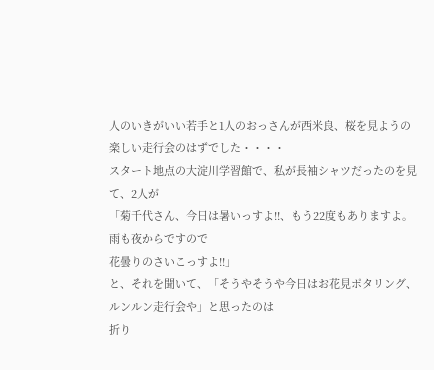人のいきがいい若手と1人のおっさんが西米良、桜を見ようの楽しい走行会のはずでした・・・・
スタート地点の大淀川学習館で、私が長袖シャツだったのを見て、2人が
「菊千代さん、今日は暑いっすよ!!、もう22度もありますよ。雨も夜からですので
花曇りのさいこっすよ!!」
と、それを聞いて、「そうやそうや今日はお花見ポタリング、ルンルン走行会や」と思ったのは
折り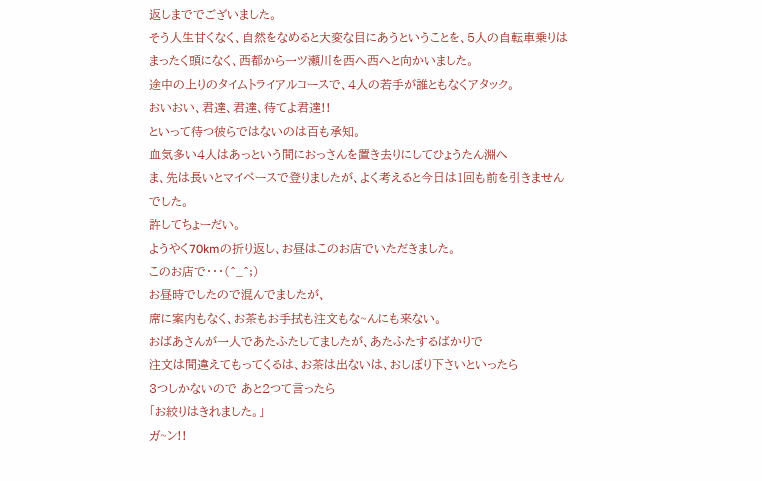返しまででございました。
そう人生甘くなく、自然をなめると大変な目にあうということを、5人の自転車乗りは
まったく頭になく、西都から一ツ瀬川を西へ西へと向かいました。
途中の上りのタイムトライアルコースで、4人の若手が誰ともなくアタック。
おいおい、君達、君達、待てよ君達!!
といって待つ彼らではないのは百も承知。
血気多い4人はあっという間におっさんを置き去りにしてひょうたん淵へ
ま、先は長いとマイペースで登りましたが、よく考えると今日は1回も前を引きませんでした。
許してちょーだい。
ようやく70kmの折り返し、お昼はこのお店でいただきました。
このお店で・・・(^_^;)
お昼時でしたので混んでましたが、
席に案内もなく、お茶もお手拭も注文もな~んにも来ない。
おばあさんが一人であたふたしてましたが、あたふたするばかりで
注文は間違えてもってくるは、お茶は出ないは、おしぼり下さいといったら
3つしかないので あと2つて言ったら
「お絞りはきれました。」
ガ~ン!!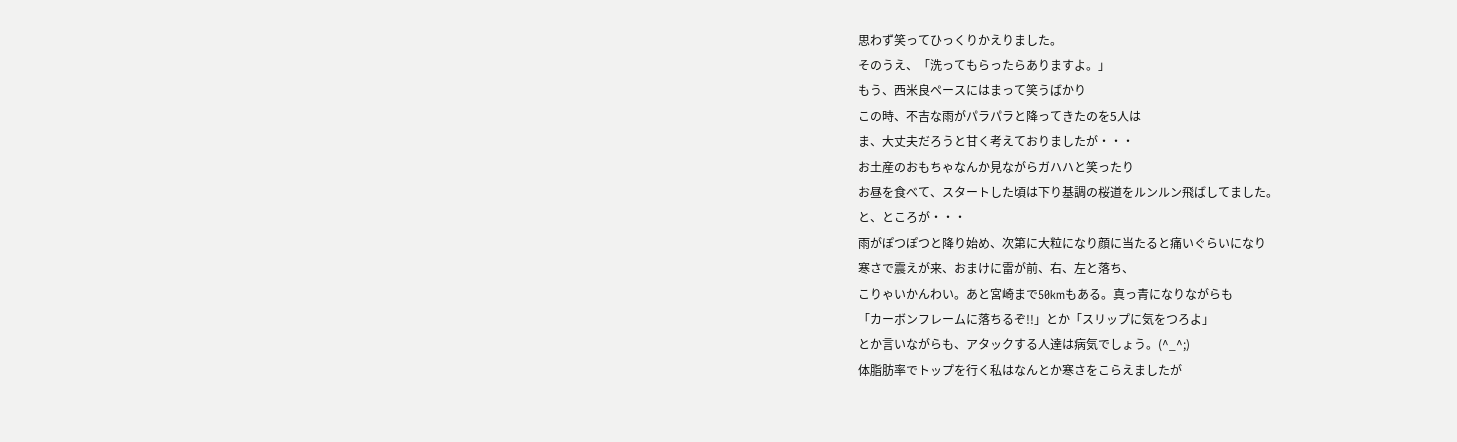思わず笑ってひっくりかえりました。
そのうえ、「洗ってもらったらありますよ。」
もう、西米良ペースにはまって笑うばかり
この時、不吉な雨がパラパラと降ってきたのを5人は
ま、大丈夫だろうと甘く考えておりましたが・・・
お土産のおもちゃなんか見ながらガハハと笑ったり
お昼を食べて、スタートした頃は下り基調の桜道をルンルン飛ばしてました。
と、ところが・・・
雨がぽつぽつと降り始め、次第に大粒になり顔に当たると痛いぐらいになり
寒さで震えが来、おまけに雷が前、右、左と落ち、
こりゃいかんわい。あと宮崎まで50kmもある。真っ青になりながらも
「カーボンフレームに落ちるぞ!!」とか「スリップに気をつろよ」
とか言いながらも、アタックする人達は病気でしょう。(^_^;)
体脂肪率でトップを行く私はなんとか寒さをこらえましたが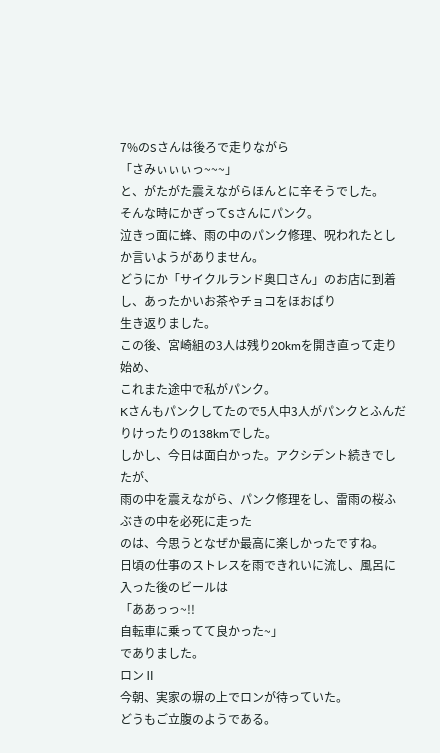7%のSさんは後ろで走りながら
「さみぃぃぃっ~~~」
と、がたがた震えながらほんとに辛そうでした。
そんな時にかぎってSさんにパンク。
泣きっ面に蜂、雨の中のパンク修理、呪われたとしか言いようがありません。
どうにか「サイクルランド奥口さん」のお店に到着し、あったかいお茶やチョコをほおばり
生き返りました。
この後、宮崎組の3人は残り20kmを開き直って走り始め、
これまた途中で私がパンク。
Kさんもパンクしてたので5人中3人がパンクとふんだりけったりの138kmでした。
しかし、今日は面白かった。アクシデント続きでしたが、
雨の中を震えながら、パンク修理をし、雷雨の桜ふぶきの中を必死に走った
のは、今思うとなぜか最高に楽しかったですね。
日頃の仕事のストレスを雨できれいに流し、風呂に入った後のビールは
「ああっっ~!!
自転車に乗ってて良かった~」
でありました。
ロンⅡ
今朝、実家の塀の上でロンが待っていた。
どうもご立腹のようである。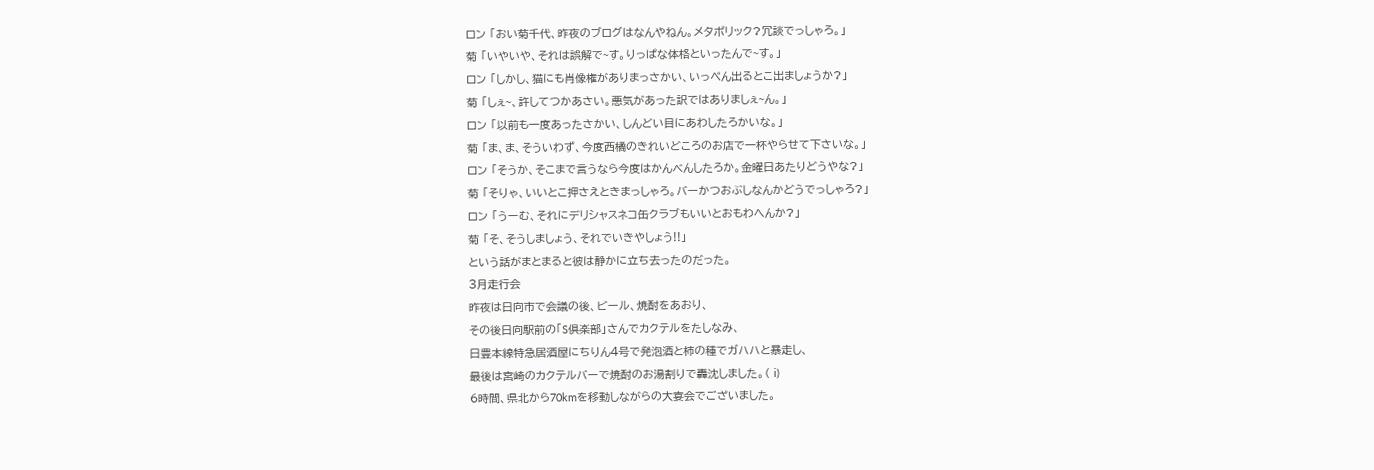ロン 「おい菊千代、昨夜のブログはなんやねん。メタポリック?冗談でっしゃろ。」
菊 「いやいや、それは誤解で~す。りっぱな体格といったんで~す。」
ロン 「しかし、猫にも肖像権がありまっさかい、いっぺん出るとこ出ましょうか?」
菊 「しぇ~、許してつかあさい。悪気があった訳ではありましぇ~ん。」
ロン 「以前も一度あったさかい、しんどい目にあわしたろかいな。」
菊 「ま、ま、そういわず、今度西橘のきれいどころのお店で一杯やらせて下さいな。」
ロン 「そうか、そこまで言うなら今度はかんべんしたろか。金曜日あたりどうやな?」
菊 「そりゃ、いいとこ押さえときまっしゃろ。バーかつおぶしなんかどうでっしゃろ?」
ロン 「うーむ、それにデリシャスネコ缶クラブもいいとおもわへんか?」
菊 「そ、そうしましょう、それでいきやしょう!!」
という話がまとまると彼は静かに立ち去ったのだった。
3月走行会
昨夜は日向市で会議の後、ビール、焼酎をあおり、
その後日向駅前の「S倶楽部」さんでカクテルをたしなみ、
日豊本線特急居酒屋にちりん4号で発泡酒と柿の種でガハハと暴走し、
最後は宮崎のカクテルバーで焼酎のお湯割りで轟沈しました。( i)
6時間、県北から70kmを移動しながらの大宴会でございました。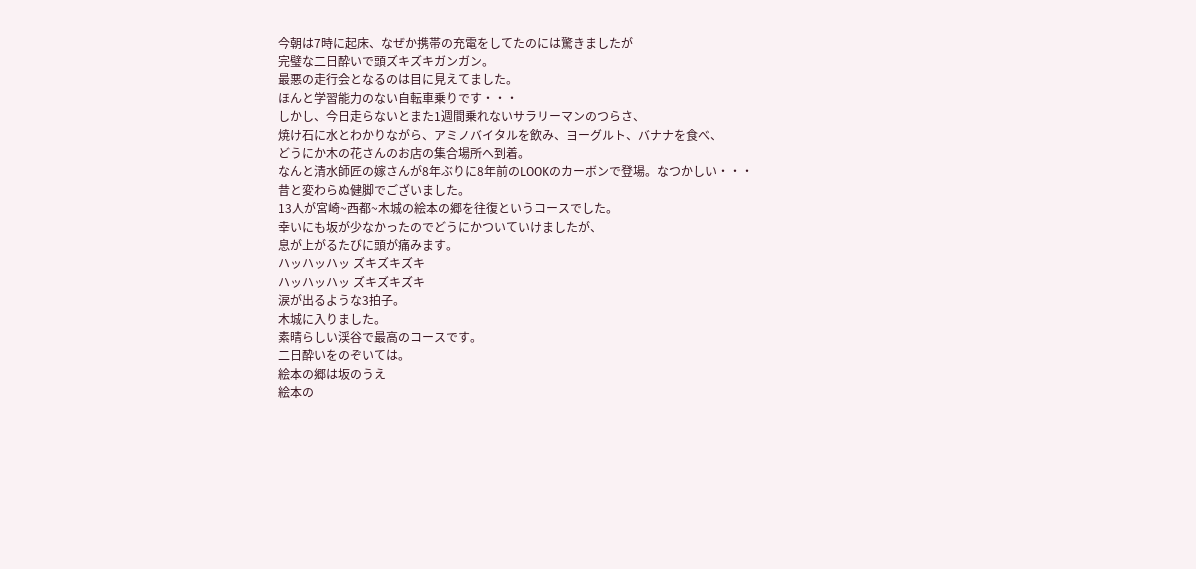今朝は7時に起床、なぜか携帯の充電をしてたのには驚きましたが
完璧な二日酔いで頭ズキズキガンガン。
最悪の走行会となるのは目に見えてました。
ほんと学習能力のない自転車乗りです・・・
しかし、今日走らないとまた1週間乗れないサラリーマンのつらさ、
焼け石に水とわかりながら、アミノバイタルを飲み、ヨーグルト、バナナを食べ、
どうにか木の花さんのお店の集合場所へ到着。
なんと清水師匠の嫁さんが8年ぶりに8年前のLOOKのカーボンで登場。なつかしい・・・
昔と変わらぬ健脚でございました。
13人が宮崎~西都~木城の絵本の郷を往復というコースでした。
幸いにも坂が少なかったのでどうにかついていけましたが、
息が上がるたびに頭が痛みます。
ハッハッハッ ズキズキズキ
ハッハッハッ ズキズキズキ
涙が出るような3拍子。
木城に入りました。
素晴らしい渓谷で最高のコースです。
二日酔いをのぞいては。
絵本の郷は坂のうえ
絵本の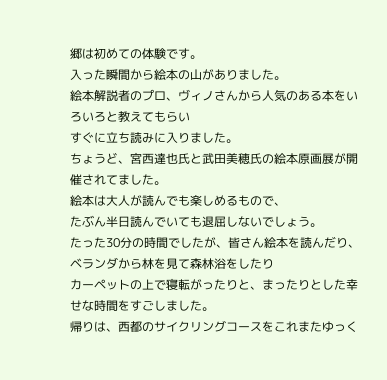郷は初めての体験です。
入った瞬間から絵本の山がありました。
絵本解説者のプロ、ヴィノさんから人気のある本をいろいろと教えてもらい
すぐに立ち読みに入りました。
ちょうど、宮西達也氏と武田美穂氏の絵本原画展が開催されてました。
絵本は大人が読んでも楽しめるもので、
たぶん半日読んでいても退屈しないでしょう。
たった30分の時間でしたが、皆さん絵本を読んだり、ベランダから林を見て森林浴をしたり
カーペットの上で寝転がったりと、まったりとした幸せな時間をすごしました。
帰りは、西都のサイクリングコースをこれまたゆっく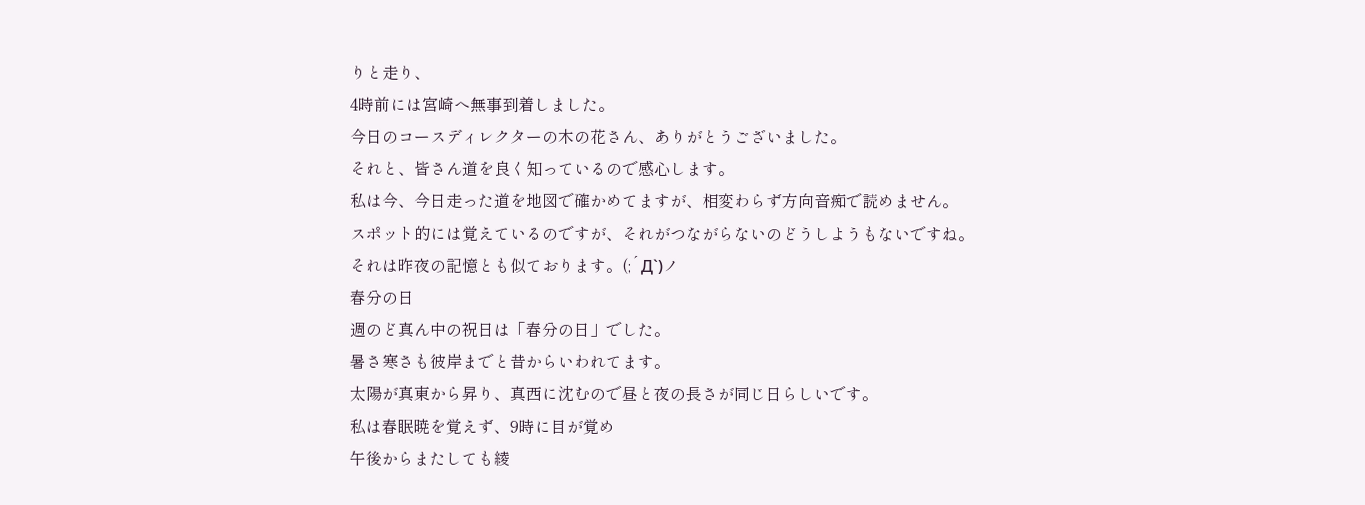りと走り、
4時前には宮崎へ無事到着しました。
今日のコースディレクターの木の花さん、ありがとうございました。
それと、皆さん道を良く知っているので感心します。
私は今、今日走った道を地図で確かめてますが、相変わらず方向音痴で読めません。
スポット的には覚えているのですが、それがつながらないのどうしようもないですね。
それは昨夜の記憶とも似ております。(;´Д`)ノ
春分の日
週のど真ん中の祝日は「春分の日」でした。
暑さ寒さも彼岸までと昔からいわれてます。
太陽が真東から昇り、真西に沈むので昼と夜の長さが同じ日らしいです。
私は春眠暁を覚えず、9時に目が覚め
午後からまたしても綾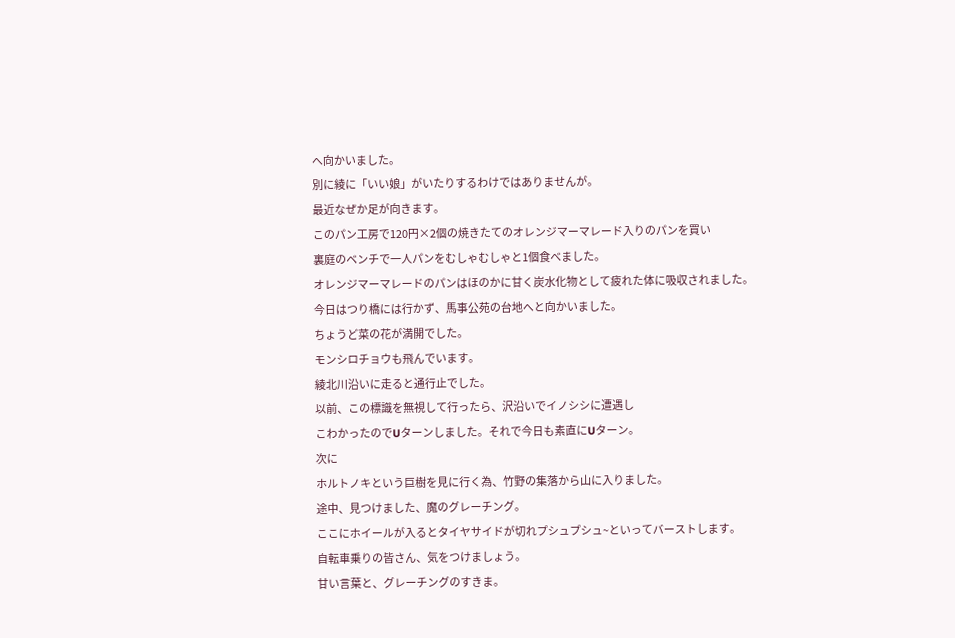へ向かいました。
別に綾に「いい娘」がいたりするわけではありませんが。
最近なぜか足が向きます。
このパン工房で120円×2個の焼きたてのオレンジマーマレード入りのパンを買い
裏庭のベンチで一人パンをむしゃむしゃと1個食べました。
オレンジマーマレードのパンはほのかに甘く炭水化物として疲れた体に吸収されました。
今日はつり橋には行かず、馬事公苑の台地へと向かいました。
ちょうど菜の花が満開でした。
モンシロチョウも飛んでいます。
綾北川沿いに走ると通行止でした。
以前、この標識を無視して行ったら、沢沿いでイノシシに遭遇し
こわかったのでUターンしました。それで今日も素直にUターン。
次に
ホルトノキという巨樹を見に行く為、竹野の集落から山に入りました。
途中、見つけました、魔のグレーチング。
ここにホイールが入るとタイヤサイドが切れプシュプシュ~といってバーストします。
自転車乗りの皆さん、気をつけましょう。
甘い言葉と、グレーチングのすきま。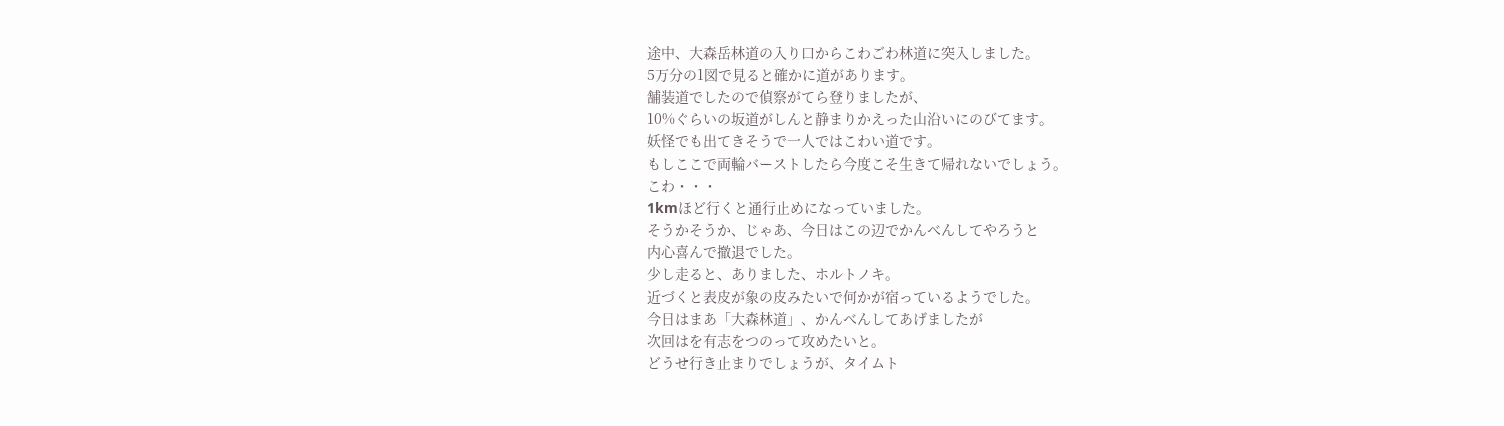途中、大森岳林道の入り口からこわごわ林道に突入しました。
5万分の1図で見ると確かに道があります。
舗装道でしたので偵察がてら登りましたが、
10%ぐらいの坂道がしんと静まりかえった山沿いにのびてます。
妖怪でも出てきそうで一人ではこわい道です。
もしここで両輪バーストしたら今度こそ生きて帰れないでしょう。
こわ・・・
1kmほど行くと通行止めになっていました。
そうかそうか、じゃあ、今日はこの辺でかんべんしてやろうと
内心喜んで撤退でした。
少し走ると、ありました、ホルトノキ。
近づくと表皮が象の皮みたいで何かが宿っているようでした。
今日はまあ「大森林道」、かんべんしてあげましたが
次回はを有志をつのって攻めたいと。
どうせ行き止まりでしょうが、タイムト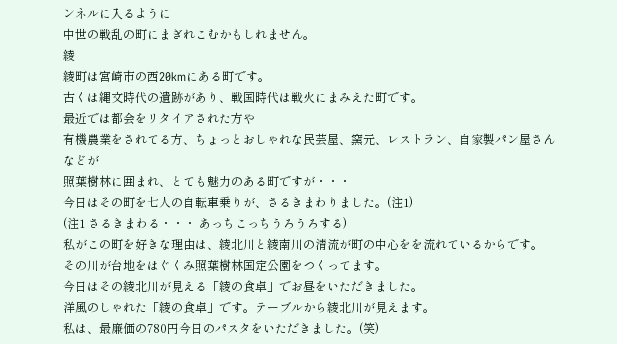ンネルに入るように
中世の戦乱の町にまぎれこむかもしれません。
綾
綾町は宮崎市の西20kmにある町です。
古くは縄文時代の遺跡があり、戦国時代は戦火にまみえた町です。
最近では都会をリタイアされた方や
有機農業をされてる方、ちょっとおしゃれな民芸屋、窯元、レストラン、自家製パン屋さんなどが
照葉樹林に囲まれ、とても魅力のある町ですが・・・
今日はその町を七人の自転車乗りが、さるきまわりました。(注1)
(注1 さるきまわる・・・ あっちこっちうろうろする)
私がこの町を好きな理由は、綾北川と綾南川の清流が町の中心をを流れているからです。
その川が台地をはぐくみ照葉樹林国定公園をつくってます。
今日はその綾北川が見える「綾の食卓」でお昼をいただきました。
洋風のしゃれた「綾の食卓」です。テーブルから綾北川が見えます。
私は、最廉価の780円今日のパスタをいただきました。(笑)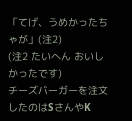「てげ、うめかったちゃが」(注2)
(注2 たいへん おいしかったです)
チーズバーガーを注文したのはSさんやK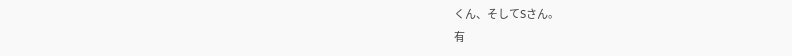くん、そしてSさん。
有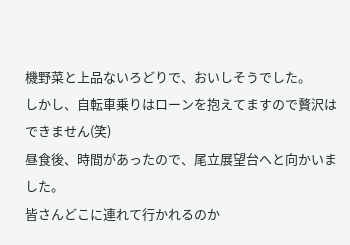機野菜と上品ないろどりで、おいしそうでした。
しかし、自転車乗りはローンを抱えてますので贅沢はできません(笑)
昼食後、時間があったので、尾立展望台へと向かいました。
皆さんどこに連れて行かれるのか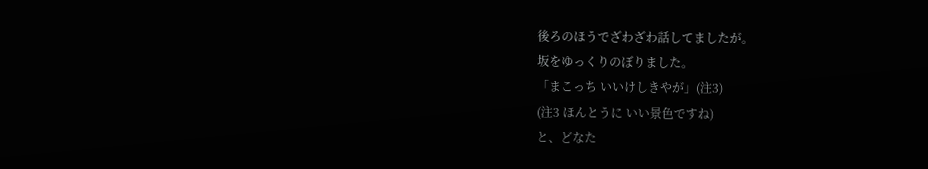後ろのほうでざわざわ話してましたが。
坂をゆっくりのぼりました。
「まこっち いいけしきやが」(注3)
(注3 ほんとうに いい景色ですね)
と、どなた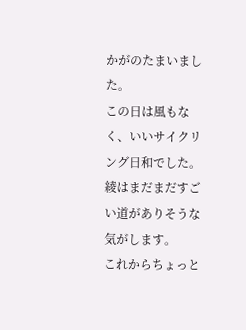かがのたまいました。
この日は風もなく、いいサイクリング日和でした。
綾はまだまだすごい道がありそうな気がします。
これからちょっと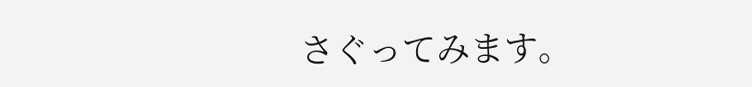さぐってみます。